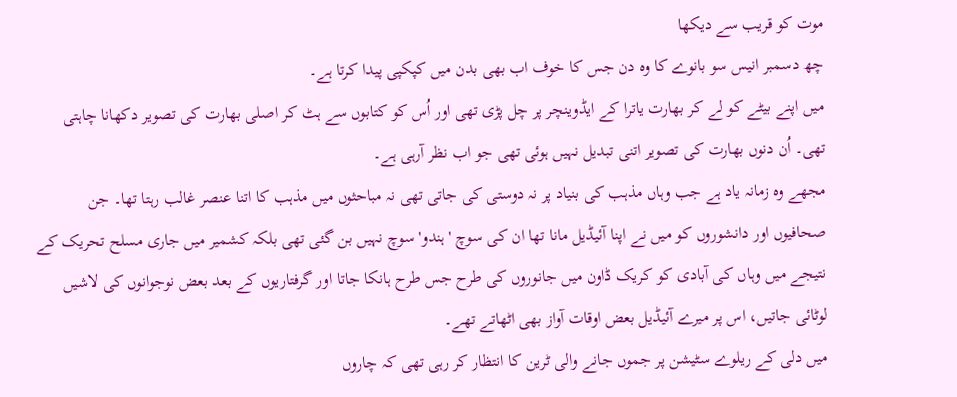موت کو قریب سے دیکھا
چھ دسمبر انیس سو بانوے کا وہ دن جس کا خوف اب بھی بدن میں کپکپی پیدا کرتا ہے۔
میں اپنے بیٹے کو لے کر بھارت یاترا کے ایڈوینچر پر چل پڑی تھی اور اُس کو کتابوں سے ہٹ کر اصلی بھارت کی تصویر دکھانا چاہتی تھی۔ اُن دنوں بھارت کی تصویر اتنی تبدیل نہیں ہوئی تھی جو اب نظر آرہی ہے۔
مجھے وہ زمانہ یاد ہے جب وہاں مذہب کی بنیاد پر نہ دوستی کی جاتی تھی نہ مباحثوں میں مذہب کا اتنا عنصر غالب رہتا تھا۔ جن صحافیوں اور دانشوروں کو میں نے اپنا آئیڈیل مانا تھا ان کی سوچ 'ہندو' سوچ نہیں بن گئی تھی بلکہ کشمیر میں جاری مسلح تحریک کے نتیجے میں وہاں کی آبادی کو کریک ڈاون میں جانوروں کی طرح جس طرح ہانکا جاتا اور گرفتاریوں کے بعد بعض نوجوانوں کی لاشیں لوٹائی جاتیں، اس پر میرے آئیڈیل بعض اوقات آواز بھی اٹھاتے تھے۔
میں دلی کے ریلوے سٹیشن پر جموں جانے والی ٹرین کا انتظار کر رہی تھی کہ چاروں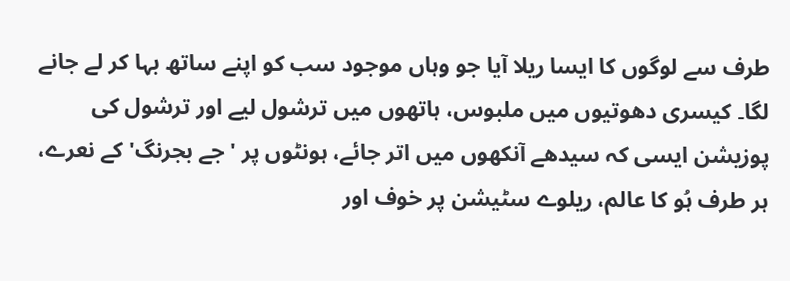طرف سے لوگوں کا ایسا ریلا آیا جو وہاں موجود سب کو اپنے ساتھ بہا کر لے جانے لگا۔ کیسری دھوتیوں میں ملبوس، ہاتھوں میں ترشول لیے اور ترشول کی پوزیشن ایسی کہ سیدھے آنکھوں میں اتر جائے، ہونٹوں پر 'جے بجرنگ' کے نعرے، ہر طرف ہُو کا عالم، ریلوے سٹیشن پر خوف اور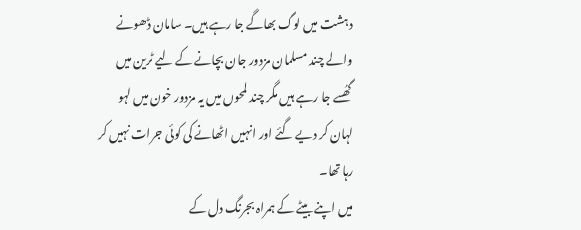دہشت میں لوگ بھاگے جا رہے ہیں۔ سامان ڈھونے والے چند مسلمان مزدور جان بچانے کے لیے ٹرین میں گھُسے جا رہے ہیں مگر چند لمحوں میں یہ مزدور خون میں لہو لہان کر دیے گئے اور انہیں اٹھانے کی کوئی جرات نہیں کر رہا تھا۔
میں اپنے بیٹے کے ہمراہ بجرنگ دل کے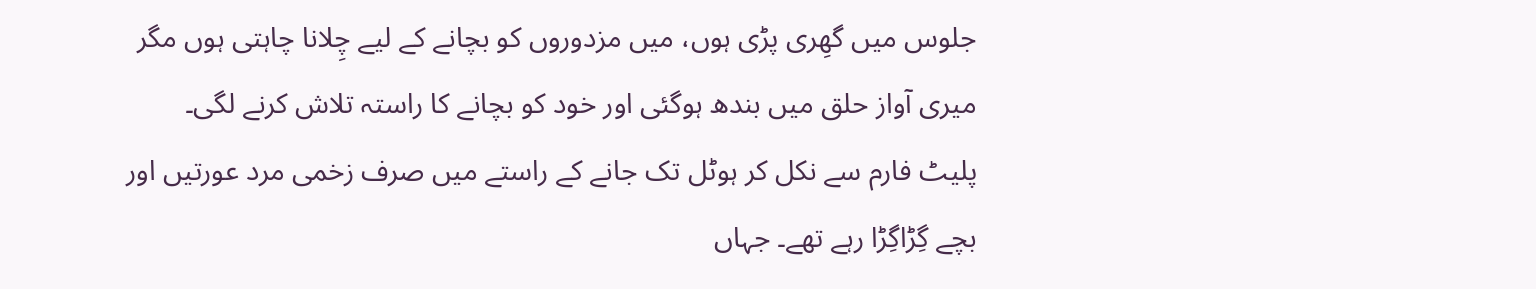جلوس میں گھِری پڑی ہوں، میں مزدوروں کو بچانے کے لیے چِلانا چاہتی ہوں مگر میری آواز حلق میں بندھ ہوگئی اور خود کو بچانے کا راستہ تلاش کرنے لگی۔
پلیٹ فارم سے نکل کر ہوٹل تک جانے کے راستے میں صرف زخمی مرد عورتیں اور بچے گِڑاگِڑا رہے تھے۔ جہاں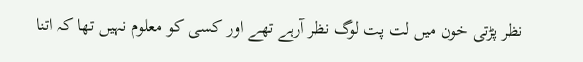نظر پڑتی خون میں لت پت لوگ نظر آرہے تھے اور کسی کو معلوم نہیں تھا کہ اتنا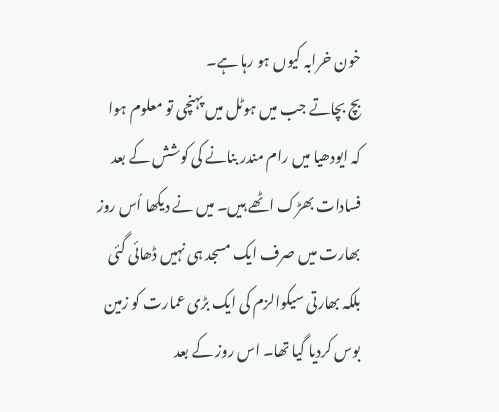خون خرابہ کیوں ہو رہا ہے۔
بچ بچاتے جب میں ہوٹل میں پہنچی تو معلوم ہوا کہ ایودھیا میں رام مندر بنانے کی کوشش کے بعد فسادات بھڑک اٹھے ہیں۔ میں نے دیکھا اُس روز بھارت میں صرف ایک مسجد ہی نہیں ڈھائی گئی بلکہ بھارتی سیکوالزم کی ایک بڑی عمارت کو زمین بوس کردیا گیا تھا۔ اس روز کے بعد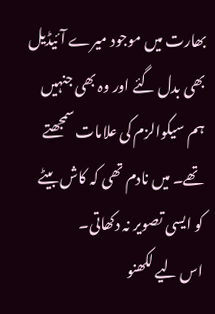بھارت میں موجود میرے آئیڈیل بھی بدل گئے اور وہ بھی جنہیں ہم سیکوالزم کی علامات سمجھتے تھے۔ میں نادم تھی کہ کاش بیٹے کو ایسی تصویر نہ دکھاتی۔
اس لیے لکھنو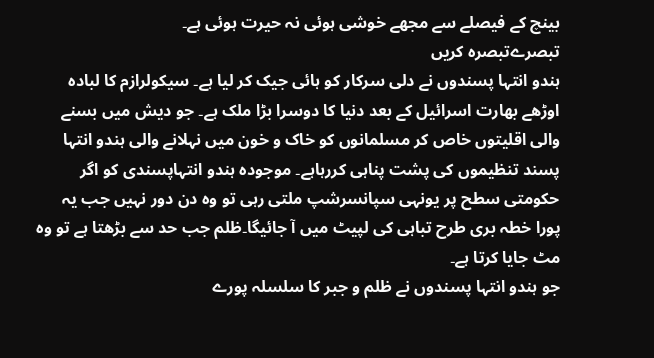بینچ کے فیصلے سے مجھے خوشی ہوئی نہ حیرت ہوئی ہے۔
تبصرےتبصرہ کریں
ہندو انتہا پسندوں نے دلی سرکار کو ہائی جیک کر لیا ہے۔ سیکولرازم کا لبادہ اوڑھے بھارت اسرائیل کے بعد دنیا کا دوسرا بڑا ملک ہے۔ جو دیش میں بسنے والی اقلیتوں خاص کر مسلمانوں کو خاک و خون میں نہلانے والی ہندو انتہا پسند تنظیموں کی پشت پناہی کررہاہے۔ موجودہ ہندو انتہاپسندی کو اگر حکومتی سطح پر یونہی سپانسرشپ ملتی رہی تو وہ دن دور نہیں جب یہ پورا خطہ بری طرح تباہی کی لپیٹ میں آ جائیگا۔ظلم جب حد سے بڑھتا ہے تو وہ مٹ جایا کرتا ہے۔
جو ہندو انتہا پسندوں نے ظلم و جبر کا سلسلہ پورے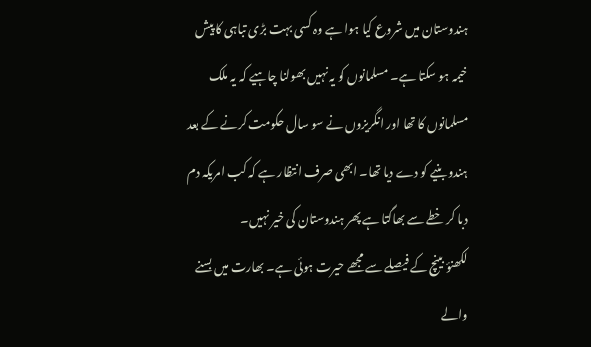ہندوستان میں شروع کیا ہوا ہے وہ کسی بہت بڑی تباہی کا پیش خیمہ ہو سکتا ہے۔ مسلمانوں کو یہ نہیں بھولنا چاہیے کہ یہ ملک مسلمانوں کا تھا اور انگریزوں نے سو سال حکومت کرنے کے بعد ہندو بنیے کو دے دیا تھا۔ ابھی صرف انتظار ہے کہ کب امریکہ دم دبا کر خطے سے بھاگتا ہے پھر ہندوستان کی خیر نہیں۔
لکھنؤ بينچ کے فيصلے سے مجھے حيرت ہوئی ہے۔ بھارت ميں بسنے والے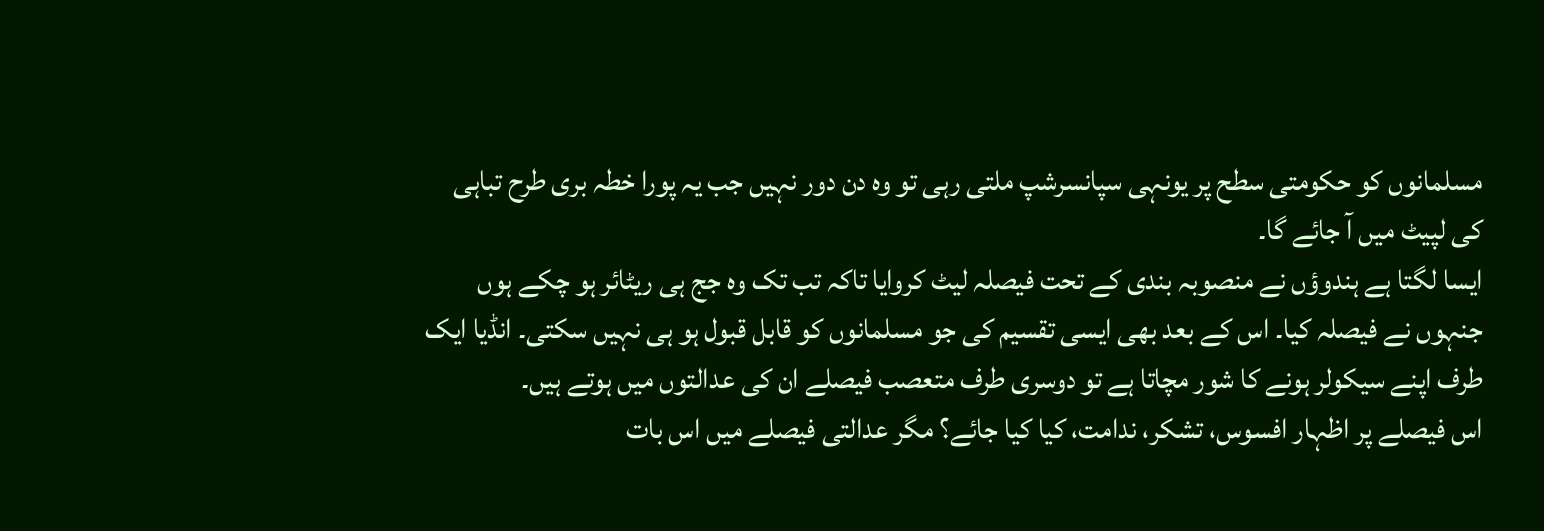مسلمانوں کو حکومتی سطح پر يونہی سپانسرشپ ملتی رہی تو وہ دن دور نہيں جب يہ پورا خطہ بری طرح تباہی کی لپيٹ ميں آ جائے گا۔
ایسا لگتا ہے ہندوؤں نے منصوبہ بندی کے تحت فیصلہ لیٹ کروایا تاکہ تب تک وہ جج ہی ریٹائر ہو چکے ہوں جنہوں نے فیصلہ کیا۔ اس کے بعد بھی ایسی تقسیم کی جو مسلمانوں کو قابل قبول ہو ہی نہیں سکتی۔ انڈیا ایک طرف اپنے سیکولر ہونے کا شور مچاتا ہے تو دوسری طرف متعصب فیصلے ان کی عدالتوں میں ہوتے ہیں۔
اس فيصلے پر اظہار افسوس، تشکر، ندامت، کيا کيا جائے؟ مگر عدالتی فيصلے ميں اس بات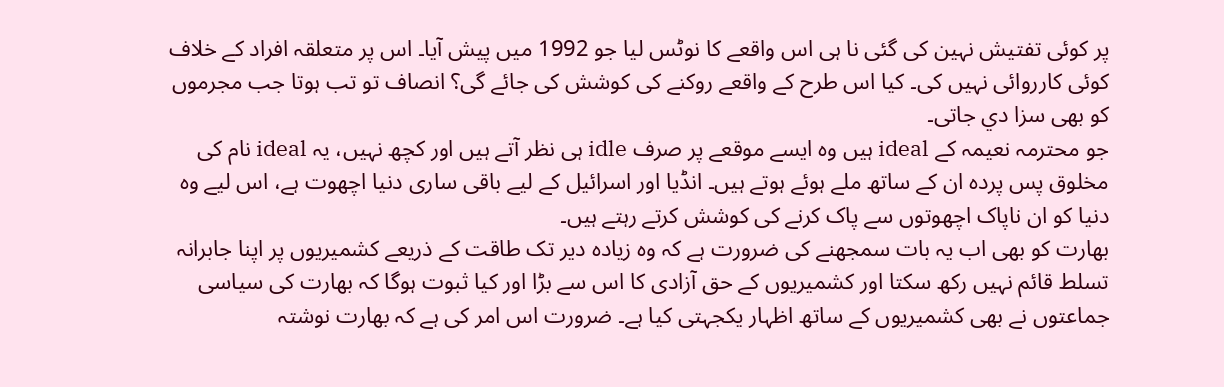پر کوئی تفتیش نہين کی گئی نا ہی اس واقعے کا نوٹس ليا جو 1992 میں پيش آيا۔ اس پر متعلقہ افراد کے خلاف کوئی کارروائی نہيں کی۔ کيا اس طرح کے واقعے روکنے کی کوشش کی جائے گی؟ انصاف تو تب ہوتا جب مجرموں کو بھی سزا دي جاتی۔
جو محترمہ نعیمہ کے ideal ہیں وہ ایسے موقعے پر صرف idle ہی نظر آتے ہیں اور کچھ نہیں، یہ ideal نام کی مخلوق پس پردہ ان کے ساتھ ملے ہوئے ہوتے ہیں۔ انڈیا اور اسرائیل کے لیے باقی ساری دنیا اچھوت ہے، اس لیے وہ دنیا کو ان ناپاک اچھوتوں سے پاک کرنے کی کوشش کرتے رہتے ہیں۔
بھارت کو بھی اب یہ بات سمجھنے کی ضرورت ہے کہ وہ زیادہ دیر تک طاقت کے ذریعے کشمیریوں پر اپنا جابرانہ تسلط قائم نہیں رکھ سکتا اور کشمیریوں کے حق آزادی کا اس سے بڑا اور کیا ثبوت ہوگا کہ بھارت کی سیاسی جماعتوں نے بھی کشمیریوں کے ساتھ اظہار یکجہتی کیا ہے۔ ضرورت اس امر کی ہے کہ بھارت نوشتہ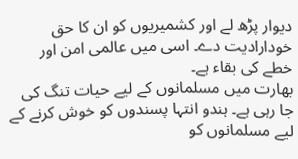دیوار پڑھ لے اور کشمیریوں کو ان کا حق خودارادیت دے۔ اسی میں عالمی امن اور خطے کی بقاء ہے۔
بھارت میں مسلمانوں کے لیے حیات تنگ کی جا رہی ہے۔ ہندو انتہا پسندوں کو خوش کرنے کے لیے مسلمانوں کو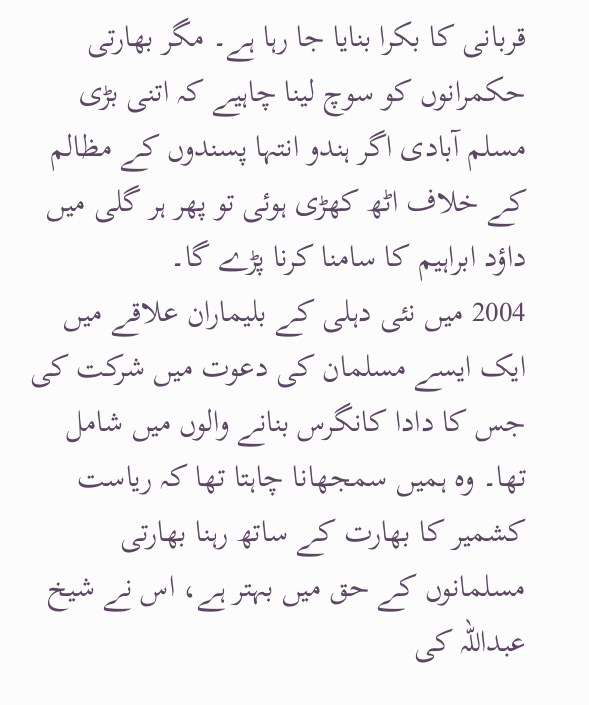قربانی کا بکرا بنایا جا رہا ہے۔ مگر بھارتی حکمرانوں کو سوچ لینا چاہیے کہ اتنی بڑی مسلم آبادی اگر ہندو انتہا پسندوں کے مظالم کے خلاف اٹھ کھڑی ہوئی تو پھر ہر گلی میں داؤد ابراہیم کا سامنا کرنا پڑے گا۔
2004 میں نئی دہلی کے بلیماران علاقے میں ایک ایسے مسلمان کی دعوت میں شرکت کی جس کا دادا کانگرس بنانے والوں میں شامل تھا۔ وہ ہمیں سمجھانا چاہتا تھا کہ ریاست کشمیر کا بھارت کے ساتھ رہنا بھارتی مسلمانوں کے حق میں بہتر ہے، اس نے شیخ عبداللہ کی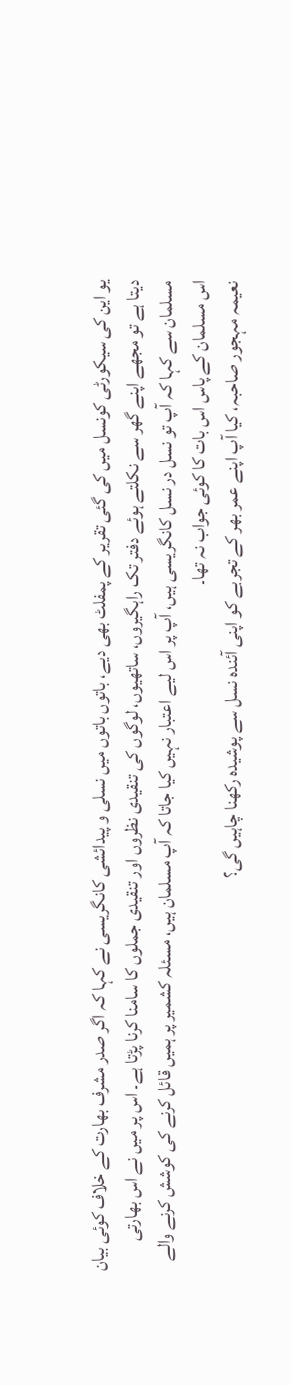یو این کی سیکورٹی کونسل میں کی گئی تقریر کے پمفلٹ بھی دیے، باتوں باتوں میں نسلی و پیدائشی کانگریسی نے کہا کہ اگر صدر مشرف بھارت کے خلاف کوئی بیان دیتا ہے تو مجھے اپنے گھر سے نکلتے ہوئے دفتر تک راہگیروں، ساتھیوں، لوگوں کی تنقیدی نظروں اور تنقیدی جملوں کا سامنا کرنا پڑتا ہے۔ اس پر میں نے اس بھارتی مسلمان سے کہا کہ آپ تو نسل در نسل کانگریسی ہیں، آپ پر اس لیے اعتبار نہیں کیا جاتا کہ آپ مسلمان ہیں، مسئلہ کشمیر پر ہمیں قائل کرنے کی کوشش کرنے والے اس مسلمان کے پاس اس بات کا کوئی جواب نہ تھا۔
نعیمہ مہجور صاحبہ، کیا آپ اپنے عمر بھر کے تجربے کو اپنی آئندہ نسل سے پوشیدہ رکھنا چاہیں گی؟